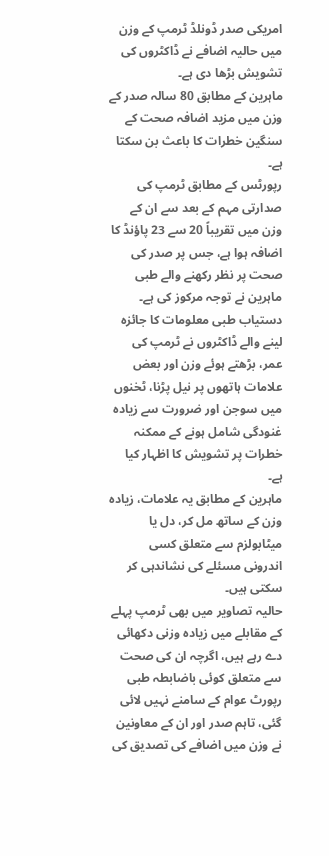امریکی صدر ڈونلڈ ٹرمپ کے وزن میں حالیہ اضافے نے ڈاکٹروں کی تشویش بڑھا دی ہے۔
ماہرین کے مطابق 80 سالہ صدر کے وزن میں مزید اضافہ صحت کے سنگین خطرات کا باعث بن سکتا ہے۔
رپورٹس کے مطابق ٹرمپ کی صدارتی مہم کے بعد سے ان کے وزن میں تقریباً 20 سے 23 پاؤنڈ کا اضافہ ہوا ہے، جس پر صدر کی صحت پر نظر رکھنے والے طبی ماہرین نے توجہ مرکوز کی ہے۔
دستیاب طبی معلومات کا جائزہ لینے والے ڈاکٹروں نے ٹرمپ کی عمر، بڑھتے ہوئے وزن اور بعض علامات ہاتھوں پر نیل پڑنا، ٹخنوں میں سوجن اور ضرورت سے زیادہ غنودگی شامل ہونے کے ممکنہ خطرات پر تشویش کا اظہار کیا ہے۔
ماہرین کے مطابق یہ علامات، زیادہ وزن کے ساتھ مل کر، دل یا میٹابولزم سے متعلق کسی اندرونی مسئلے کی نشاندہی کر سکتی ہیں۔
حالیہ تصاویر میں بھی ٹرمپ پہلے کے مقابلے میں زیادہ وزنی دکھائی دے رہے ہیں، اگرچہ ان کی صحت سے متعلق کوئی باضابطہ طبی رپورٹ عوام کے سامنے نہیں لائی گئی، تاہم صدر اور ان کے معاونین نے وزن میں اضافے کی تصدیق کی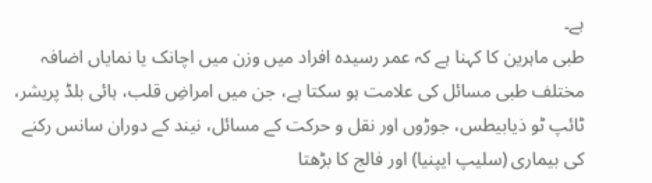ہے۔
طبی ماہرین کا کہنا ہے کہ عمر رسیدہ افراد میں وزن میں اچانک یا نمایاں اضافہ مختلف طبی مسائل کی علامت ہو سکتا ہے، جن میں امراضِ قلب، ہائی بلڈ پریشر، ٹائپ ٹو ذیابیطس، جوڑوں اور نقل و حرکت کے مسائل، نیند کے دوران سانس رکنے کی بیماری (سلیپ ایپنیا) اور فالج کا بڑھتا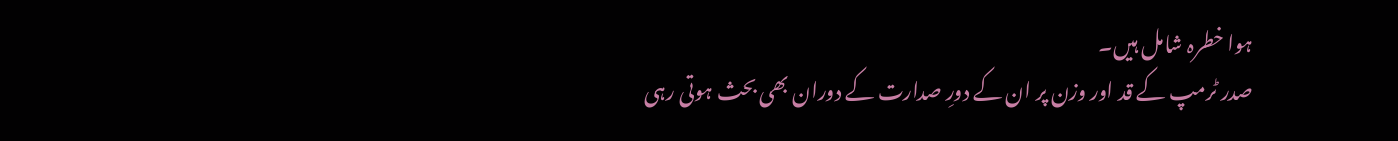ہوا خطرہ شامل ہیں۔
صدر ٹرمپ کے قد اور وزن پر ان کے دورِ صدارت کے دوران بھی بحث ہوتی رہی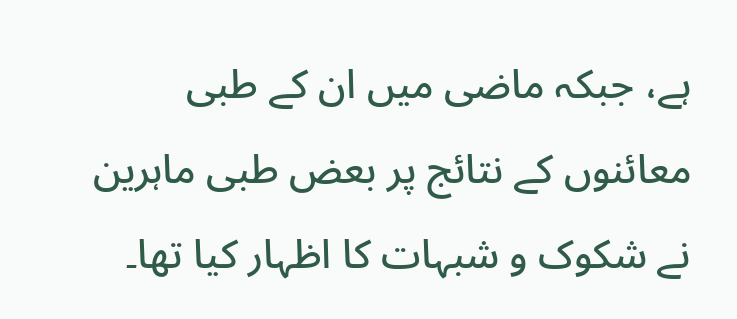ہے، جبکہ ماضی میں ان کے طبی معائنوں کے نتائج پر بعض طبی ماہرین نے شکوک و شبہات کا اظہار کیا تھا۔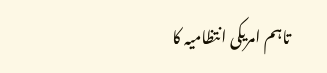تاہم امریکی انتظامیہ کا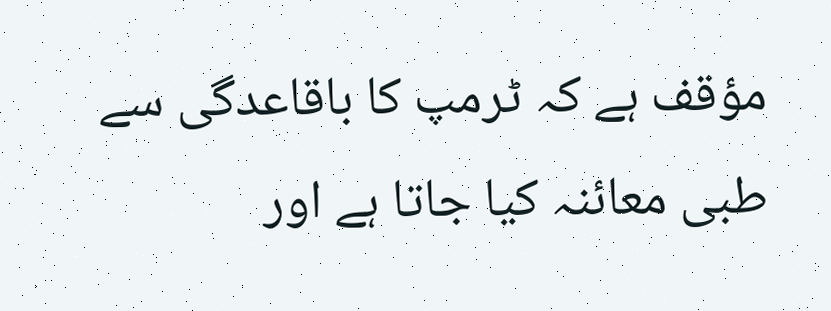مؤقف ہے کہ ٹرمپ کا باقاعدگی سے طبی معائنہ کیا جاتا ہے اور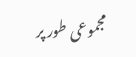مجموعی طور پر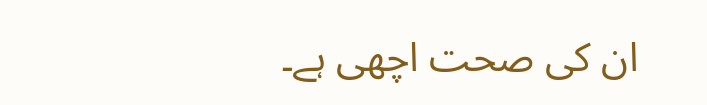ان کی صحت اچھی ہے۔